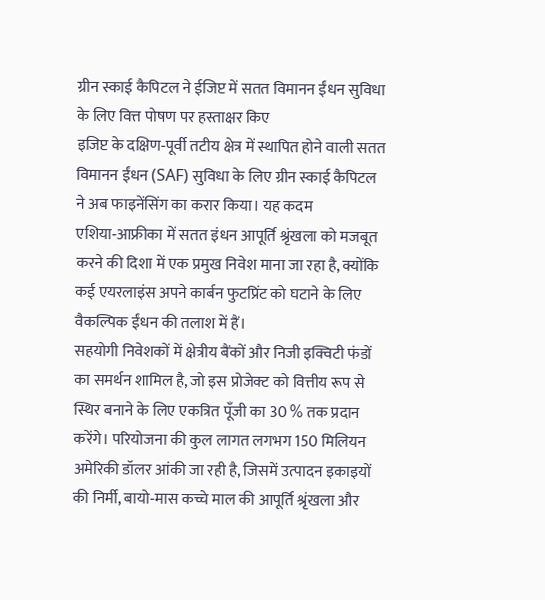ग्रीन स्काई कैपिटल ने ईजिप्ट में सतत विमानन ईंधन सुविधा के लिए वित्त पोषण पर हस्ताक्षर किए
इजिप्ट के दक्षिण‑पूर्वी तटीय क्षेत्र में स्थापित होने वाली सतत विमानन ईंधन (SAF) सुविधा के लिए ग्रीन स्काई कैपिटल ने अब फाइनेंसिंग का करार किया। यह कदम एशिया‑आफ्रीका में सतत इंधन आपूर्ति श्रृंखला को मजबूत करने की दिशा में एक प्रमुख निवेश माना जा रहा है, क्योंकि कई एयरलाइंस अपने कार्बन फुटप्रिंट को घटाने के लिए वैकल्पिक ईंधन की तलाश में हैं।
सहयोगी निवेशकों में क्षेत्रीय बैंकों और निजी इक्विटी फंडों का समर्थन शामिल है, जो इस प्रोजेक्ट को वित्तीय रूप से स्थिर बनाने के लिए एकत्रित पूँजी का 30 % तक प्रदान करेंगे। परियोजना की कुल लागत लगभग 150 मिलियन अमेरिकी डॉलर आंकी जा रही है, जिसमें उत्पादन इकाइयों की निर्मी, बायो‑मास कच्चे माल की आपूर्ति श्रृंखला और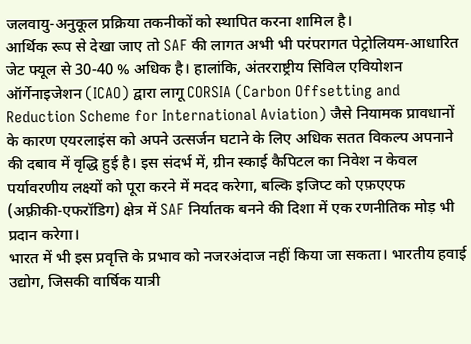जलवायु‑अनुकूल प्रक्रिया तकनीकों को स्थापित करना शामिल है।
आर्थिक रूप से देखा जाए तो SAF की लागत अभी भी परंपरागत पेट्रोलियम‑आधारित जेट फ्यूल से 30‑40 % अधिक है। हालांकि, अंतरराष्ट्रीय सिविल एवियोशन ऑर्गेनाइजेशन (ICAO) द्वारा लागू CORSIA (Carbon Offsetting and Reduction Scheme for International Aviation) जैसे नियामक प्रावधानों के कारण एयरलाइंस को अपने उत्सर्जन घटाने के लिए अधिक सतत विकल्प अपनाने की दबाव में वृद्धि हुई है। इस संदर्भ में, ग्रीन स्काई कैपिटल का निवेश न केवल पर्यावरणीय लक्ष्यों को पूरा करने में मदद करेगा, बल्कि इजिप्ट को एफ़एएफ (अफ़्रीकी‑एफरॉडिग) क्षेत्र में SAF निर्यातक बनने की दिशा में एक रणनीतिक मोड़ भी प्रदान करेगा।
भारत में भी इस प्रवृत्ति के प्रभाव को नजरअंदाज नहीं किया जा सकता। भारतीय हवाई उद्योग, जिसकी वार्षिक यात्री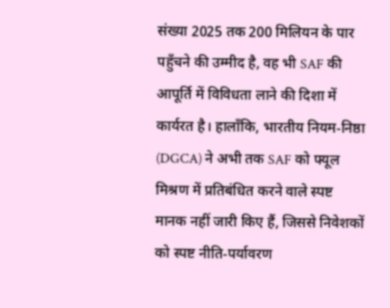संख्या 2025 तक 200 मिलियन के पार पहुँचने की उम्मीद है, वह भी SAF की आपूर्ति में विविधता लाने की दिशा में कार्यरत है। हालाँकि, भारतीय नियम‑निष्ठा (DGCA) ने अभी तक SAF को फ्यूल मिश्रण में प्रतिबंधित करने वाले स्पष्ट मानक नहीं जारी किए हैं, जिससे निवेशकों को स्पष्ट नीति‑पर्यावरण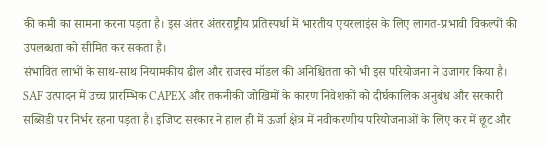की कमी का सामना करना पड़ता है। इस अंतर अंतरराष्ट्रीय प्रतिस्पर्धा में भारतीय एयरलाइंस के लिए लागत‑प्रभावी विकल्पों की उपलब्धता को सीमित कर सकता है।
संभावित लाभों के साथ-साथ नियामकीय ढील और राजस्व मॉडल की अनिश्चितता को भी इस परियोजना ने उजागर किया है। SAF उत्पादन में उच्च प्रारम्भिक CAPEX और तकनीकी जोखिमों के कारण निवेशकों को दीर्घकालिक अनुबंध और सरकारी सब्सिडी पर निर्भर रहना पड़ता है। इजिप्ट सरकार ने हाल ही में ऊर्जा क्षेत्र में नवीकरणीय परियोजनाओं के लिए कर में छूट और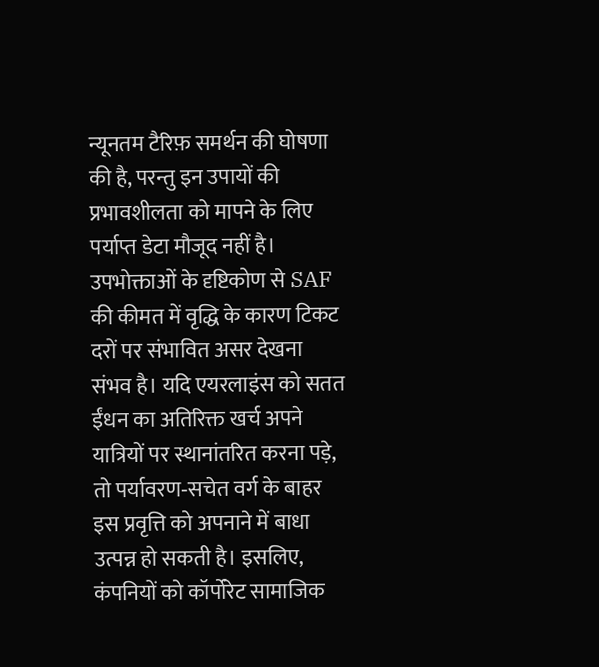न्यूनतम टैरिफ़ समर्थन की घोषणा की है, परन्तु इन उपायों की प्रभावशीलता को मापने के लिए पर्याप्त डेटा मौजूद नहीं है।
उपभोक्ताओं के दृष्टिकोण से SAF की कीमत में वृद्धि के कारण टिकट दरों पर संभावित असर देखना संभव है। यदि एयरलाइंस को सतत ईंधन का अतिरिक्त खर्च अपने यात्रियों पर स्थानांतरित करना पड़े, तो पर्यावरण‑सचेत वर्ग के बाहर इस प्रवृत्ति को अपनाने में बाधा उत्पन्न हो सकती है। इसलिए, कंपनियों को कॉर्पोरेट सामाजिक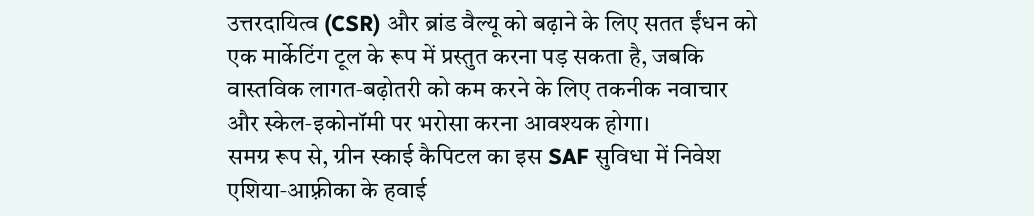उत्तरदायित्व (CSR) और ब्रांड वैल्यू को बढ़ाने के लिए सतत ईंधन को एक मार्केटिंग टूल के रूप में प्रस्तुत करना पड़ सकता है, जबकि वास्तविक लागत‑बढ़ोतरी को कम करने के लिए तकनीक नवाचार और स्केल‑इकोनॉमी पर भरोसा करना आवश्यक होगा।
समग्र रूप से, ग्रीन स्काई कैपिटल का इस SAF सुविधा में निवेश एशिया‑आफ़्रीका के हवाई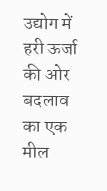उद्योग में हरी ऊर्जा की ओर बदलाव का एक मील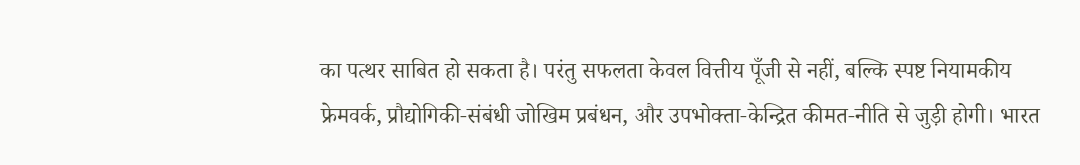का पत्थर साबित हो सकता है। परंतु सफलता केवल वित्तीय पूँजी से नहीं, बल्कि स्पष्ट नियामकीय फ्रेमवर्क, प्रौद्योगिकी‑संबंधी जोखिम प्रबंधन, और उपभोक्ता‑केन्द्रित कीमत‑नीति से जुड़ी होगी। भारत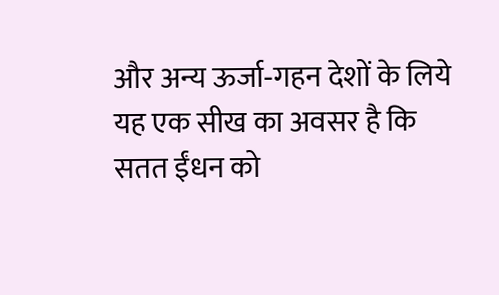और अन्य ऊर्जा‑गहन देशों के लिये यह एक सीख का अवसर है कि सतत ईंधन को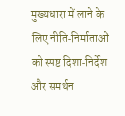मुख्यधारा में लाने के लिए नीति‑निर्माताओं को स्पष्ट दिशा‑निर्देश और समर्थन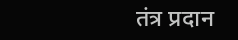तंत्र प्रदान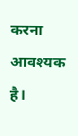करना आवश्यक है।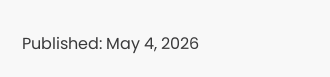Published: May 4, 2026